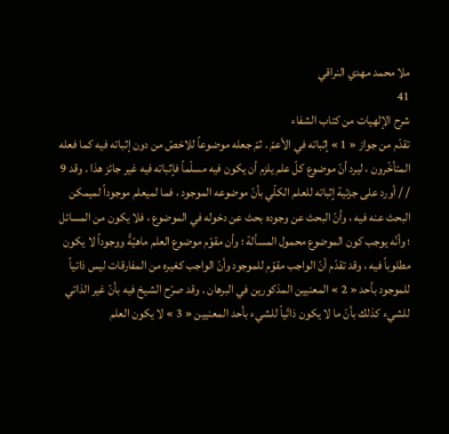ملا محمد مهدي النراقي
41
شرح الإلهيات من كتاب الشفاء
تقدّم من جواز « 1 » إثباته في الأعمّ . ثمّ جعله موضوعاً للاخصّ من دون إثباته فيه كما فعله المتأخّرون ، ليرد أنّ موضوع كلّ علم يلزم أن يكون فيه مسلّماً فإثباته فيه غير جائز هذا . وقد 9 / / أورد على جزئية إثباته للعلم الكلّي بأنّ موضوعه الموجود ، فما لميعلم موجوداً لميمكن البحث عنه فيه ، وأنّ البحث عن وجوده بحث عن دخوله في الموضوع ، فلا يكون من المسائل ؛ وأنّه يوجب كون الموضوع محمول المسألة ؛ وأن مقوّم موضوع العلم ماهيّةً ووجوداً لا يكون مطلوباً فيه ، وقد تقدّم أنّ الواجب مقوّم للموجود وأنّ الواجب كغيره من المفارقات ليس ذاتياً للموجود بأحد « 2 » المعنيين المذكورين في البرهان . وقد صرّح الشيخ فيه بأنّ غير الذاتي للشيء كذلك بأنّ ما لا يكون ذاتّياً للشيء بأحد المعنيين « 3 » لا يكون العلم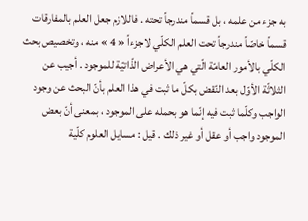به جزء من علمه ، بل قسماً مندرجاً تحته . فاللازم جعل العلم بالمفارقات قسماً خاصّاً مندرجاً تحت العلم الكلّي لاجزءاً « 4 » منه ، وتخصيص بحث الكلّي بالأمور العامّة الّتي هي الأعراض الذّاتيّة للموجود . أجيب عن الثلاثّة الأوّل بعد النّقض بكلّ ما ثبت في هذا العلم بأنّ البحث عن وجود الواجب وكلّما ثبت فيه إنّما هو بحمله على الموجود ، بمعنى أنّ بعض الموجود واجب أو عقل أو غير ذلك . قيل : مسايل العلوم كلّية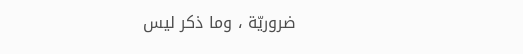ضروريّة ، وما ذكر ليس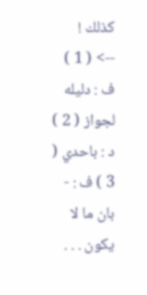كذلك !
--> ( 1 ) ف : دليله لجواز ( 2 ) د : باحدي ( 3 ) ف : - بان ما لا يكون . . .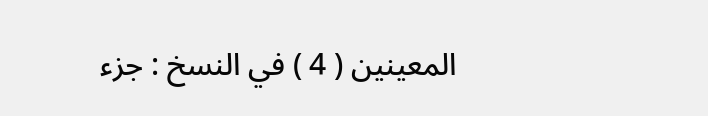المعينين ( 4 ) في النسخ : جزء